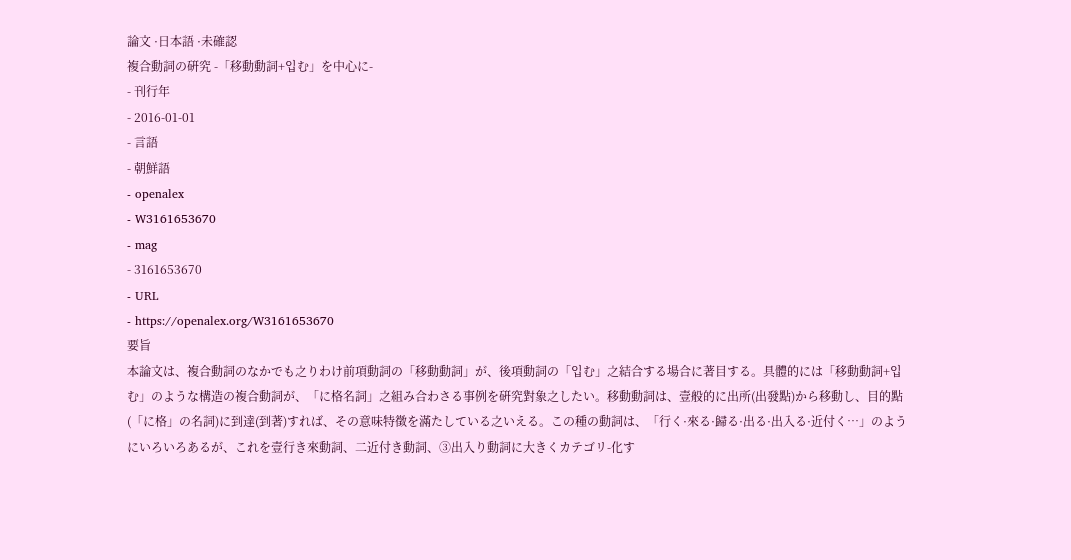論文 ·日本語 ·未確認
複合動詞の硏究 -「移動動詞+입む」を中心に-
- 刊行年
- 2016-01-01
- 言語
- 朝鮮語
- openalex
- W3161653670
- mag
- 3161653670
- URL
- https://openalex.org/W3161653670
要旨
本論文は、複合動詞のなかでも之りわけ前項動詞の「移動動詞」が、後項動詞の「입む」之結合する場合に著目する。具體的には「移動動詞+입む」のような構造の複合動詞が、「に格名詞」之組み合わさる事例を硏究對象之したい。移動動詞は、壹般的に出所(出發點)から移動し、目的點(「に格」の名詞)に到達(到著)すれば、その意味特徵を滿たしている之いえる。この種の動詞は、「行く·來る·歸る·出る·出入る·近付く…」のようにいろいろあるが、これを壹行き來動詞、二近付き動詞、③出入り動詞に大きくカテゴリ-化す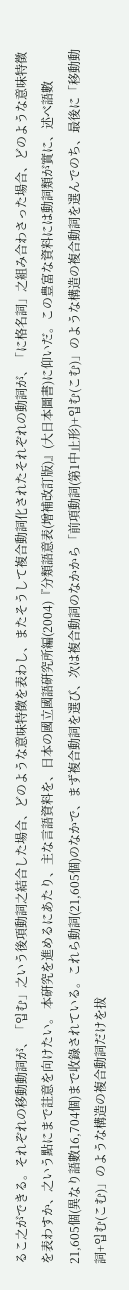るこ之ができる。それぞれの移動動詞が、「입む」之いう後項動詞之結合した場合、どのような意味特徵を表わし、またそうして複合動詞化されたそれぞれの動詞が、「に格名詞」之組み合わさった場合、どのような意味特徵を表わすか、之いう點にまで註意を向けたい。 本硏究を進めるにあたり、主な言語資料を、日本の國立國語硏究所編(2004)『分類語意表(增補改訂版)』(大日本圖書)に仰いだ。この豊富な資料には動詞類が實に、述べ語數21,605個(異なり語數16,704個)まで收錄されている。これら動詞(21,605個)のなかで、まず複合動詞を選び、次は複合動詞のなかから「前項動詞(第1中止形)+입む(こむ)」のような構造の複合動詞を選んでのち、最後に「移動動詞+입む(こむ)」のような構造の複合動詞だけを拔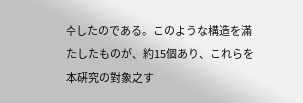수したのである。このような構造を滿たしたものが、約15個あり、これらを本硏究の對象之す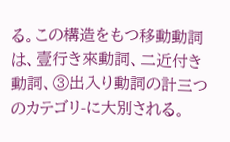る。この構造をもつ移動動詞は、壹行き來動詞、二近付き動詞、③出入り動詞の計三つのカテゴリ-に大別される。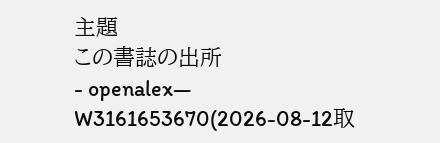主題
この書誌の出所
- openalex— W3161653670(2026-08-12取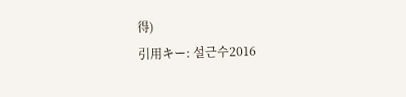得)
引用キー: 설근수2016